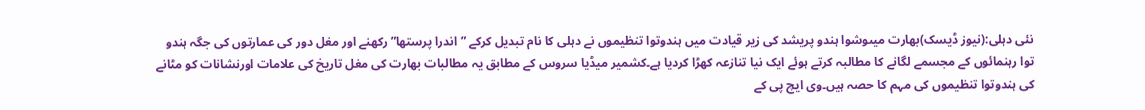نئی دہلی:(نیوز ڈیسک)بھارت میںوشوا ہندو پریشد کی زیر قیادت میں ہندوتوا تنظیموں نے دہلی کا نام تبدیل کرکے ”اندرا پرستھا” رکھنے اور مغل دور کی عمارتوں کی جگہ ہندو توا رہنمائوں کے مجسمے لگانے کا مطالبہ کرتے ہوئے ایک نیا تنازعہ کھڑا کردیا ہے۔کشمیر میڈیا سروس کے مطابق یہ مطالبات بھارت کی مغل تاریخ کی علامات اورنشانات کو مٹانے کی ہندوتوا تنظیموں کی مہم کا حصہ ہیں۔وی ایچ پی کے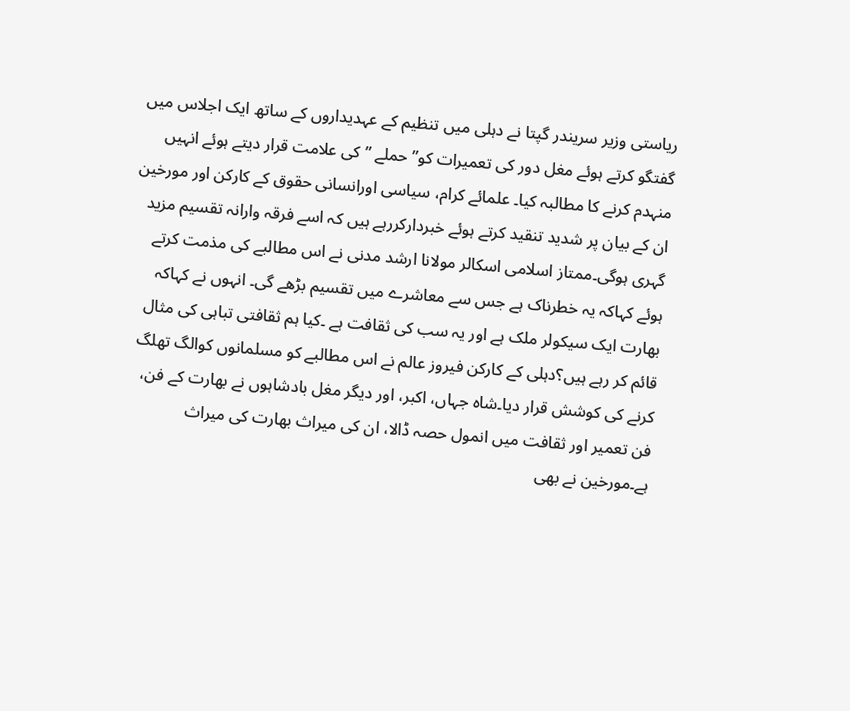ریاستی وزیر سریندر گپتا نے دہلی میں تنظیم کے عہدیداروں کے ساتھ ایک اجلاس میں گفتگو کرتے ہوئے مغل دور کی تعمیرات کو” حملے ”کی علامت قرار دیتے ہوئے انہیں منہدم کرنے کا مطالبہ کیا۔ علمائے کرام، سیاسی اورانسانی حقوق کے کارکن اور مورخین ان کے بیان پر شدید تنقید کرتے ہوئے خبردارکررہے ہیں کہ اسے فرقہ وارانہ تقسیم مزید گہری ہوگی۔ممتاز اسلامی اسکالر مولانا ارشد مدنی نے اس مطالبے کی مذمت کرتے ہوئے کہاکہ یہ خطرناک ہے جس سے معاشرے میں تقسیم بڑھے گی۔ انہوں نے کہاکہ بھارت ایک سیکولر ملک ہے اور یہ سب کی ثقافت ہے ۔کیا ہم ثقافتی تباہی کی مثال قائم کر رہے ہیں؟دہلی کے کارکن فیروز عالم نے اس مطالبے کو مسلمانوں کوالگ تھلگ کرنے کی کوشش قرار دیا۔شاہ جہاں، اکبر، اور دیگر مغل بادشاہوں نے بھارت کے فن، فن تعمیر اور ثقافت میں انمول حصہ ڈالا، ان کی میراث بھارت کی میراث ہے۔مورخین نے بھی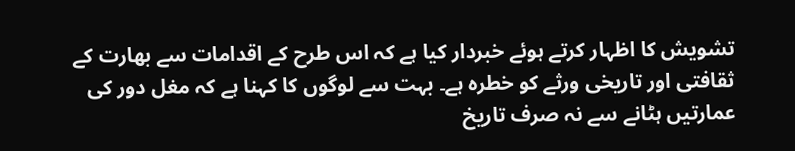تشویش کا اظہار کرتے ہوئے خبردار کیا ہے کہ اس طرح کے اقدامات سے بھارت کے ثقافتی اور تاریخی ورثے کو خطرہ ہے۔ بہت سے لوگوں کا کہنا ہے کہ مغل دور کی عمارتیں ہٹانے سے نہ صرف تاریخ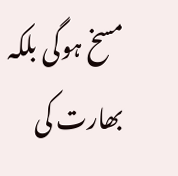مسخ ہوگی بلکہ بھارت کی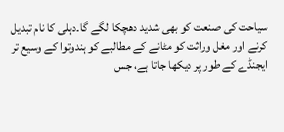سیاحت کی صنعت کو بھی شدید دھچکا لگے گا۔دہلی کا نام تبدیل کرنے اور مغل وراثت کو مٹانے کے مطالبے کو ہندوتوا کے وسیع تر ایجنڈے کے طور پر دیکھا جاتا ہے، جس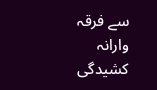سے فرقہ وارانہ کشیدگی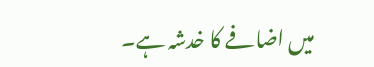میں اضافے کا خدشہ ہے۔